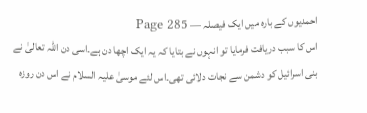احمدیوں کے بارہ میں ایک فیصلہ — Page 285
اس کا سبب دریافت فرمایا تو انہوں نے بتایا کہ یہ ایک اچھا دن ہے۔اسی دن اللہ تعالیٰ نے بنی اسرائیل کو دشمن سے نجات دلائی تھی۔اس لئے موسیٰ علیہ السلام نے اس دن روزہ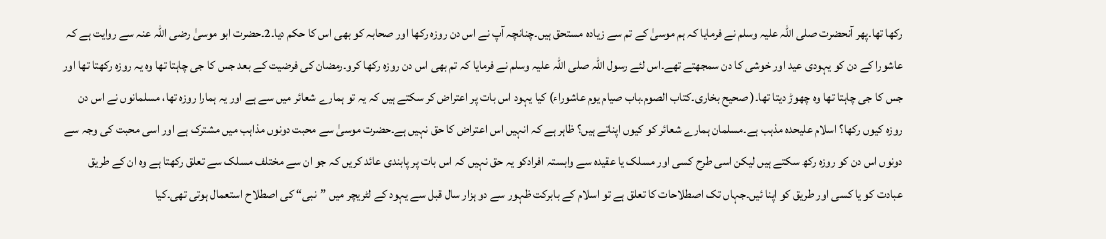رکھا تھا۔پھر آنحضرت صلی اللہ علیہ وسلم نے فرمایا کہ ہم موسیٰ کے تم سے زیادہ مستحق ہیں۔چنانچہ آپ نے اس دن روزہ رکھا اور صحابہ کو بھی اس کا حکم دیا۔2۔حضرت ابو موسیٰ رضی اللہ عنہ سے روایت ہے کہ عاشورا کے دن کو یہودی عید اور خوشی کا دن سمجھتے تھے۔اس لئے رسول اللہ صلی اللہ علیہ وسلم نے فرمایا کہ تم بھی اس دن روزہ رکھا کرو۔رمضان کی فرضیت کے بعد جس کا جی چاہتا تھا وہ یہ روزہ رکھتا تھا اور جس کا جی چاہتا تھا وہ چھوڑ دیتا تھا۔( صحیح بخاری۔کتاب الصوم۔باب صيام يوم عاشوراء) کیا یہود اس بات پر اعتراض کر سکتے ہیں کہ یہ تو ہمارے شعائر میں سے ہے اور یہ ہمارا روزہ تھا، مسلمانوں نے اس دن روزہ کیوں رکھا؟ اسلام علیحدہ مذہب ہے۔مسلمان ہمارے شعائر کو کیوں اپناتے ہیں؟ ظاہر ہے کہ انہیں اس اعتراض کا حق نہیں ہے۔حضرت موسیٰ سے محبت دونوں مذاہب میں مشترک ہے اور اسی محبت کی وجہ سے دونوں اس دن کو روزہ رکھ سکتے ہیں لیکن اسی طرح کسی اور مسلک یا عقیدہ سے وابستہ افرادکو یہ حق نہیں کہ اس بات پر پابندی عائد کریں کہ جو ان سے مختلف مسلک سے تعلق رکھتا ہے وہ ان کے طریق عبادت کو یا کسی اور طریق کو اپنا ئیں۔جہاں تک اصطلاحات کا تعلق ہے تو اسلام کے بابرکت ظہور سے دو ہزار سال قبل سے یہود کے لٹریچر میں ”نبی“ کی اصطلاح استعمال ہوتی تھی۔کیا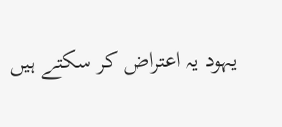یہود یہ اعتراض کر سکتے ہیں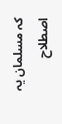کہ مسلمان یہ اصطلاح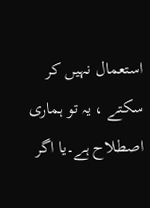استعمال نہیں کر سکتے ، یہ تو ہماری اصطلاح ہے۔یا اگر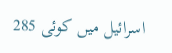اسرائیل میں کوئی 285